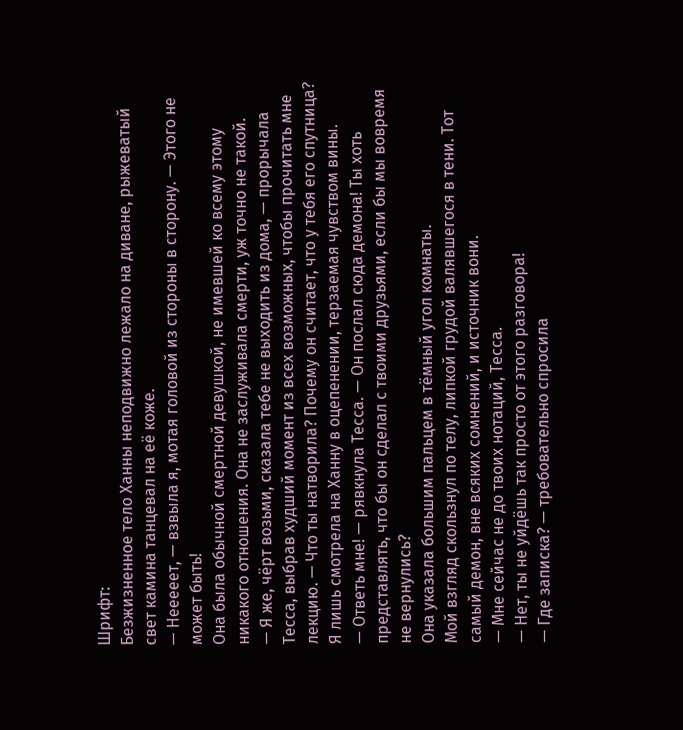Шрифт:
Безжизненное тело Ханны неподвижно лежало на диване, рыжеватый свет камина танцевал на её коже.
— Нееееет, — взвыла я, мотая головой из стороны в сторону. — Этого не может быть!
Она была обычной смертной девушкой, не имевшей ко всему этому никакого отношения. Она не заслуживала смерти, уж точно не такой.
— Я же, чёрт возьми, сказала тебе не выходить из дома, — прорычала Тесса, выбрав худший момент из всех возможных, чтобы прочитать мне лекцию. — Что ты натворила? Почему он считает, что у тебя его спутница?
Я лишь смотрела на Ханну в оцепенении, терзаемая чувством вины.
— Ответь мне! — рявкнула Тесса. — Он послал сюда демона! Ты хоть представлять, что бы он сделал с твоими друзьями, если бы мы вовремя не вернулись?
Она указала большим пальцем в тёмный угол комнаты.
Мой взгляд скользнул по телу, липкой грудой валявшегося в тени. Тот самый демон, вне всяких сомнений, и источник вони.
— Мне сейчас не до твоих нотаций, Тесса.
— Нет, ты не уйдёшь так просто от этого разговора!
— Где записка? — требовательно спросила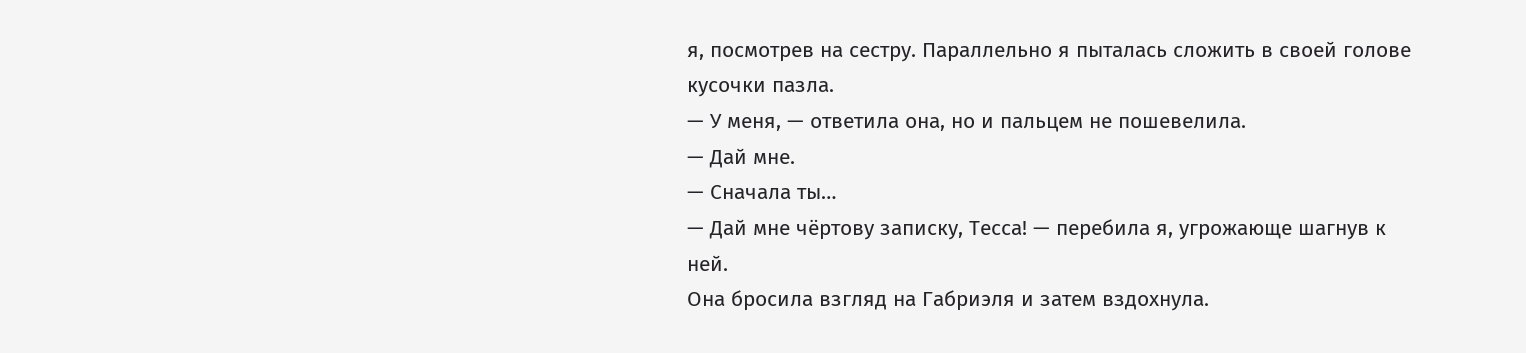я, посмотрев на сестру. Параллельно я пыталась сложить в своей голове кусочки пазла.
— У меня, — ответила она, но и пальцем не пошевелила.
— Дай мне.
— Сначала ты…
— Дай мне чёртову записку, Тесса! — перебила я, угрожающе шагнув к ней.
Она бросила взгляд на Габриэля и затем вздохнула.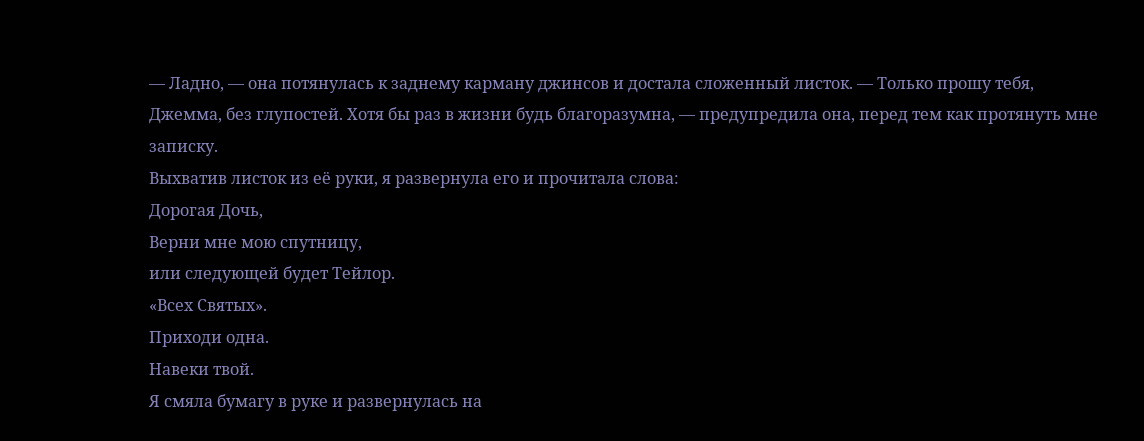— Ладно, — она потянулась к заднему карману джинсов и достала сложенный листок. — Только прошу тебя, Джемма, без глупостей. Хотя бы раз в жизни будь благоразумна, — предупредила она, перед тем как протянуть мне записку.
Выхватив листок из её руки, я развернула его и прочитала слова:
Дорогая Дочь,
Верни мне мою спутницу,
или следующей будет Тейлор.
«Всех Святых».
Приходи одна.
Навеки твой.
Я смяла бумагу в руке и развернулась на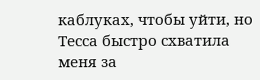каблуках, чтобы уйти, но Тесса быстро схватила меня за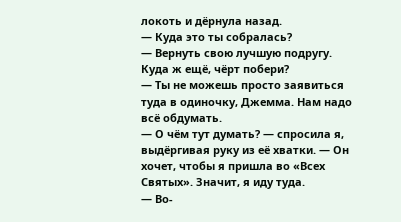локоть и дёрнула назад.
— Куда это ты собралась?
— Вернуть свою лучшую подругу. Куда ж ещё, чёрт побери?
— Ты не можешь просто заявиться туда в одиночку, Джемма. Нам надо всё обдумать.
— О чём тут думать? — спросила я, выдёргивая руку из её хватки. — Он хочет, чтобы я пришла во «Всех Святых». Значит, я иду туда.
— Во-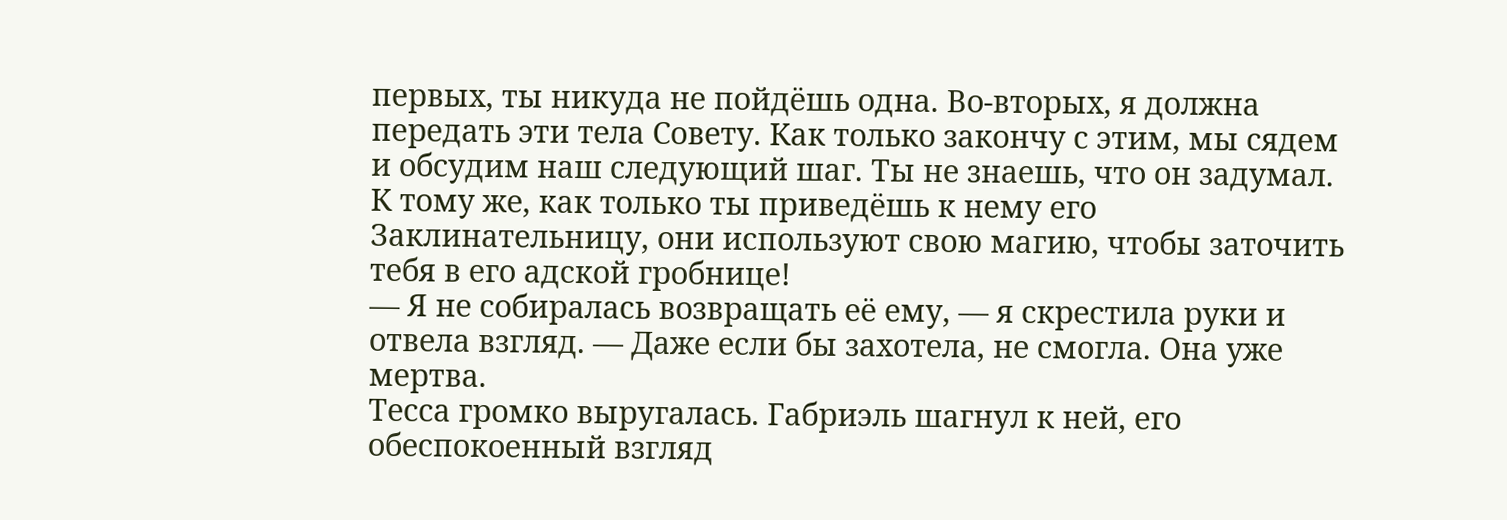первых, ты никуда не пойдёшь одна. Во-вторых, я должна передать эти тела Совету. Как только закончу с этим, мы сядем и обсудим наш следующий шаг. Ты не знаешь, что он задумал. К тому же, как только ты приведёшь к нему его Заклинательницу, они используют свою магию, чтобы заточить тебя в его адской гробнице!
— Я не собиралась возвращать её ему, — я скрестила руки и отвела взгляд. — Даже если бы захотела, не смогла. Она уже мертва.
Тесса громко выругалась. Габриэль шагнул к ней, его обеспокоенный взгляд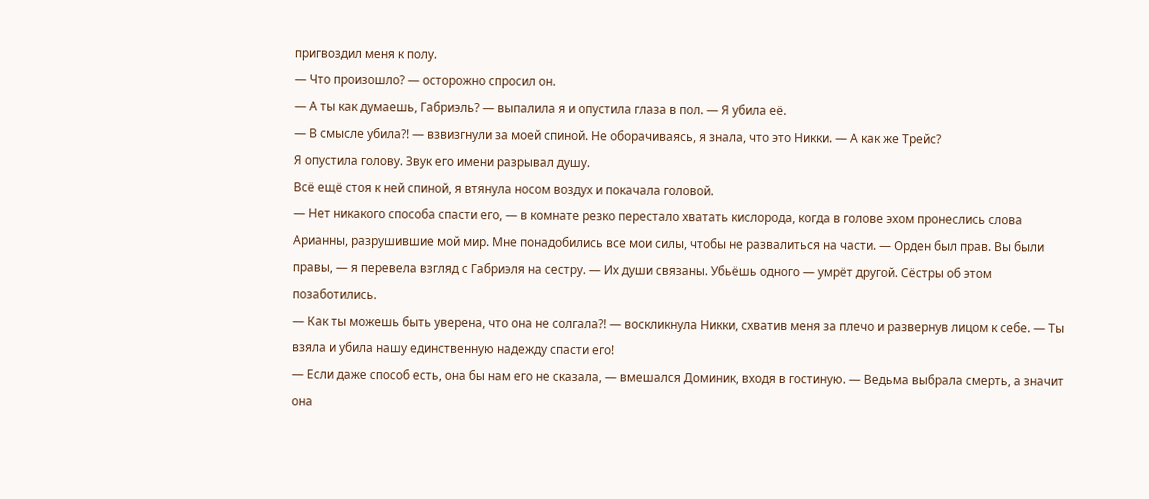пригвоздил меня к полу.
— Что произошло? — осторожно спросил он.
— А ты как думаешь, Габриэль? — выпалила я и опустила глаза в пол. — Я убила её.
— В смысле убила?! — взвизгнули за моей спиной. Не оборачиваясь, я знала, что это Никки. — А как же Трейс?
Я опустила голову. Звук его имени разрывал душу.
Всё ещё стоя к ней спиной, я втянула носом воздух и покачала головой.
— Нет никакого способа спасти его, — в комнате резко перестало хватать кислорода, когда в голове эхом пронеслись слова Арианны, разрушившие мой мир. Мне понадобились все мои силы, чтобы не развалиться на части. — Орден был прав. Вы были правы, — я перевела взгляд с Габриэля на сестру. — Их души связаны. Убьёшь одного — умрёт другой. Сёстры об этом позаботились.
— Как ты можешь быть уверена, что она не солгала?! — воскликнула Никки, схватив меня за плечо и развернув лицом к себе. — Ты взяла и убила нашу единственную надежду спасти его!
— Если даже способ есть, она бы нам его не сказала, — вмешался Доминик, входя в гостиную. — Ведьма выбрала смерть, а значит она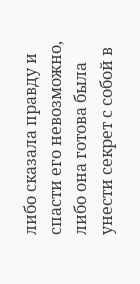либо сказала правду и спасти его невозможно, либо она готова была унести секрет с собой в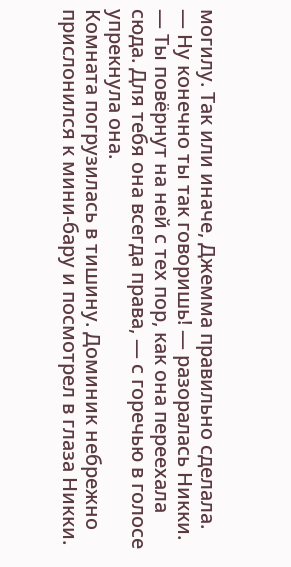могилу. Так или иначе, Джемма правильно сделала.
— Ну конечно ты так говоришь! — разоралась Никки. — Ты повёрнут на ней с тех пор, как она переехала сюда. Для тебя она всегда права, — с горечью в голосе упрекнула она.
Комната погрузилась в тишину. Доминик небрежно прислонился к мини-бару и посмотрел в глаза Никки.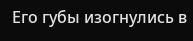Его губы изогнулись в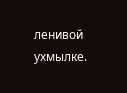ленивой ухмылке.